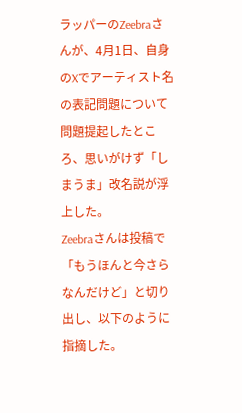ラッパーのZeebraさんが、4月1日、自身のXでアーティスト名の表記問題について問題提起したところ、思いがけず「しまうま」改名説が浮上した。
Zeebraさんは投稿で「もうほんと今さらなんだけど」と切り出し、以下のように指摘した。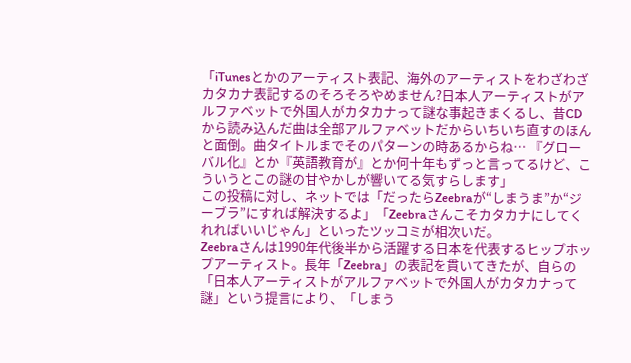「iTunesとかのアーティスト表記、海外のアーティストをわざわざカタカナ表記するのそろそろやめません?日本人アーティストがアルファベットで外国人がカタカナって謎な事起きまくるし、昔CDから読み込んだ曲は全部アルファベットだからいちいち直すのほんと面倒。曲タイトルまでそのパターンの時あるからね… 『グローバル化』とか『英語教育が』とか何十年もずっと言ってるけど、こういうとこの謎の甘やかしが響いてる気すらします」
この投稿に対し、ネットでは「だったらZeebraが“しまうま”か“ジーブラ”にすれば解決するよ」「Zeebraさんこそカタカナにしてくれればいいじゃん」といったツッコミが相次いだ。
Zeebraさんは1990年代後半から活躍する日本を代表するヒップホップアーティスト。長年「Zeebra」の表記を貫いてきたが、自らの「日本人アーティストがアルファベットで外国人がカタカナって謎」という提言により、「しまう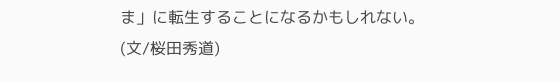ま」に転生することになるかもしれない。
(文/桜田秀道)